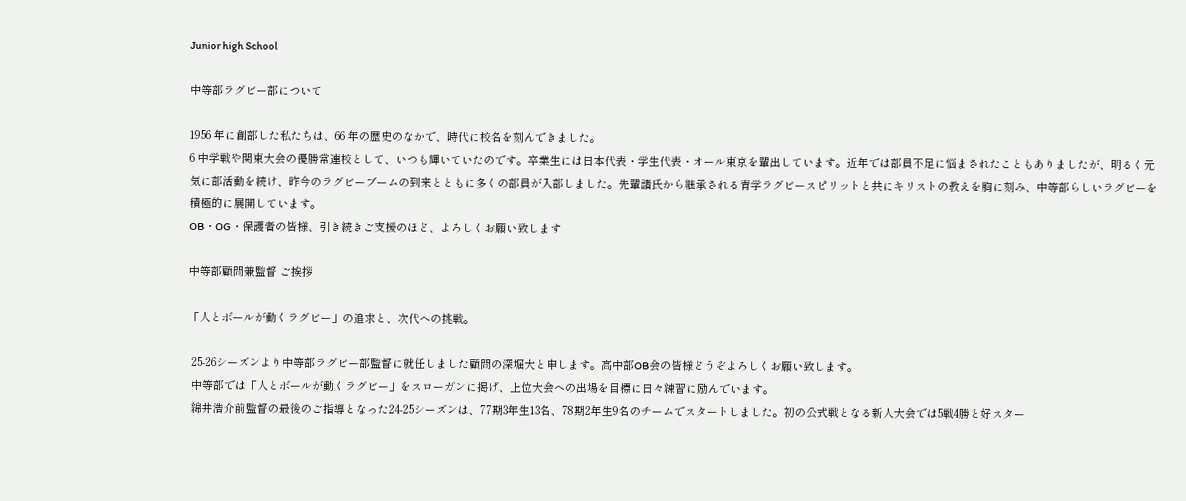Junior high School

中等部ラグビー部について

1956 年に創部した私たちは、66 年の歴史のなかで、時代に校名を刻んできました。
6 中学戦や関東大会の優勝常連校として、いつも輝いていたのです。卒業生には日本代表・学生代表・オール東京を輩出しています。近年では部員不足に悩まされたこともありましたが、明るく元気に部活動を続け、昨今のラグビーブームの到来とともに多くの部員が入部しました。先輩諸氏から継承される青学ラグビースピリットと共にキリストの教えを胸に刻み、中等部らしいラグビーを積極的に展開しています。
OB・OG・保護者の皆様、引き続きご支援のほど、よろしくお願い致します

中等部顧問兼監督 ご挨拶

「人とボールが動くラグビー」の追求と、次代への挑戦。

 25-26シーズンより中等部ラグビー部監督に就任しました顧問の深堀大と申します。高中部OB会の皆様どうぞよろしくお願い致します。
 中等部では「人とボールが動くラグビー」をスローガンに掲げ、上位大会への出場を目標に日々練習に励んでいます。
 綿井浩介前監督の最後のご指導となった24-25シーズンは、77期3年生13名、78期2年生9名のチームでスタートしました。初の公式戦となる新人大会では5戦4勝と好スター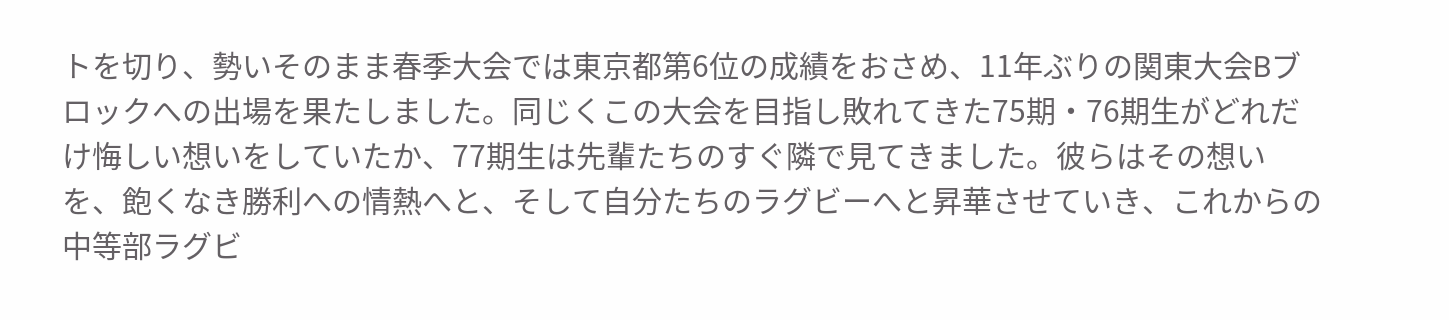トを切り、勢いそのまま春季大会では東京都第6位の成績をおさめ、11年ぶりの関東大会Bブロックへの出場を果たしました。同じくこの大会を目指し敗れてきた75期・76期生がどれだけ悔しい想いをしていたか、77期生は先輩たちのすぐ隣で見てきました。彼らはその想いを、飽くなき勝利への情熱へと、そして自分たちのラグビーへと昇華させていき、これからの中等部ラグビ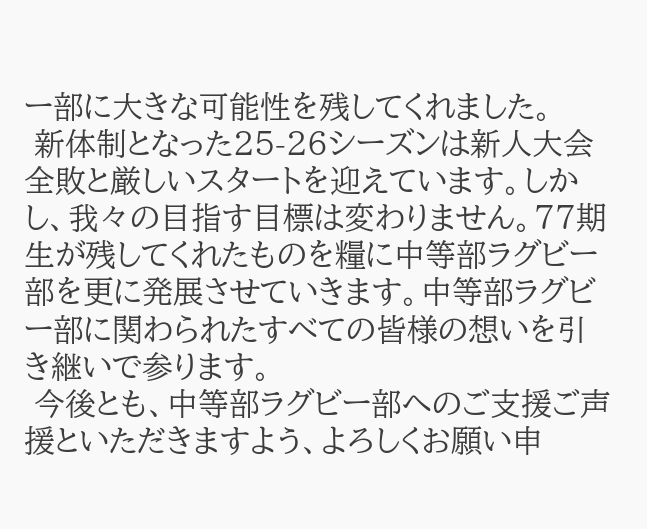ー部に大きな可能性を残してくれました。
 新体制となった25-26シーズンは新人大会全敗と厳しいスタートを迎えています。しかし、我々の目指す目標は変わりません。77期生が残してくれたものを糧に中等部ラグビー部を更に発展させていきます。中等部ラグビー部に関わられたすべての皆様の想いを引き継いで参ります。
 今後とも、中等部ラグビー部へのご支援ご声援といただきますよう、よろしくお願い申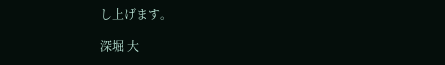し上げます。

深堀 大